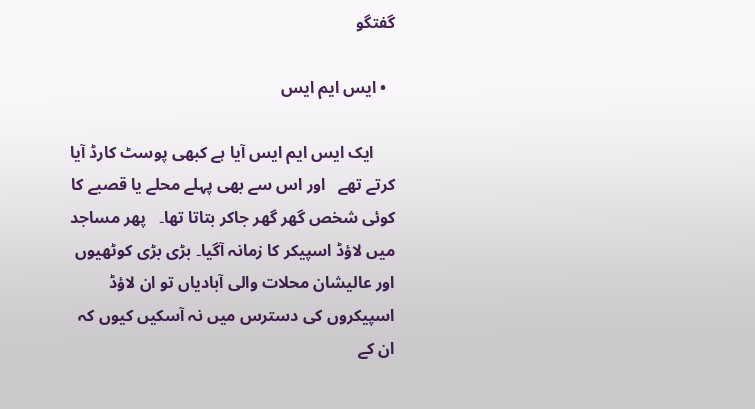گفتگو

  • ایس ایم ایس

     ایک ایس ایم ایس آیا ہے کبھی پوسٹ کارڈ آیا کرتے تھے   اور اس سے بھی پہلے محلے یا قصبے کا کوئی شخص گھر گھر جاکر بتاتا تھا۔   پھر مساجد میں لاؤڈ اسپیکر کا زمانہ آگیا۔ بڑی بڑی کوٹھیوں اور عالیشان محلات والی آبادیاں تو ان لاؤڈ اسپیکروں کی دسترس میں نہ آسکیں کیوں کہ ان کے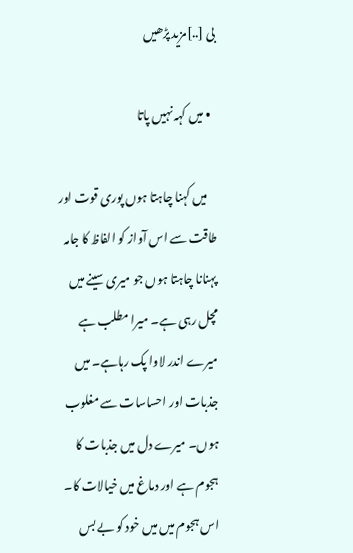بی [..]مزید پڑھیں

  • میں کہہ نہیں پاتا

    میں کہنا چاہتا ہوں پوری قوت اور طاقت سے اس آواز کو الفاظ کا جامہ پہنانا چاہتا ہوں جو میری سینے میں مچل رہی ہے۔ میرا مطلب ہے میرے اندر لاوا پک رہاہے۔ میں جذبات اور احساسات سے مغلوب ہوں۔ میرے دل میں جذبات کا ہجوم ہے اور دماغ میں خیالات کا۔ اس ہجوم میں میں خود کو بے بس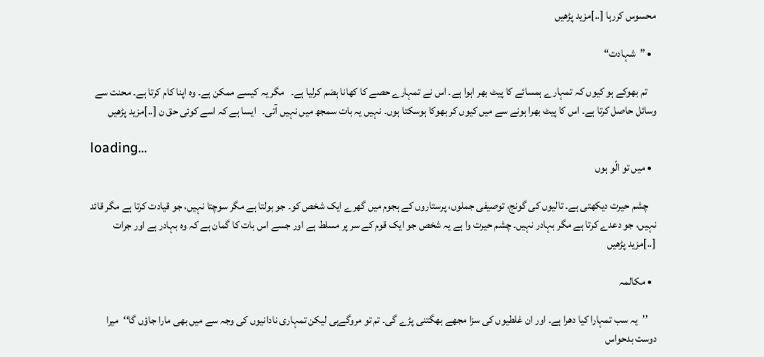محسوس کررہا [..]مزید پڑھیں

  • ”شہادت“

    تم بھوکے ہو کیوں کہ تمہارے ہمسائے کا پیٹ بھر اہوا ہے۔ اس نے تمہارے حصے کا کھانا ہضم کرلیا ہے۔   مگر یہ کیسے ممکن ہے۔ وہ اپنا کام کرتا ہے۔ محنت سے وسائل حاصل کرتا ہے۔ اس کا پیٹ بھرا ہونے سے میں کیوں کر بھوکا ہوسکتا ہوں۔ نہیں یہ بات سمجھ میں نہیں آتی۔   ایسا ہے کہ اسے کوئی حق ن [..]مزید پڑھیں

loading...
  • میں تو الّو ہوں

    چشم حیرت دیکھتی ہے۔ تالیوں کی گونج، توصیفی جملوں، پرستاروں کے ہجوم میں گھرے ایک شخص کو۔ جو بولتا ہے مگر سوچتا نہیں، جو قیادت کرتا ہے مگر قائد نہیں، جو دعدے کرتا ہے مگر بہادر نہیں۔ چشم حیرت وا ہے یہ شخص جو ایک قوم کے سر پر مسلط ہے اور جسے اس بات کا گمان ہے کہ وہ بہادر ہے اور جرات [..]مزید پڑھیں

  • مکالمہ

    ’’یہ سب تمہارا کیا دھرا ہے۔ اور ان غلطیوں کی سزا مجھے بھگتنی پڑے گی۔ تم تو مروگےہی لیکن تمہاری نادانیوں کی وجہ سے میں بھی مارا جاؤں گا‘‘  میرا دوست بدحواس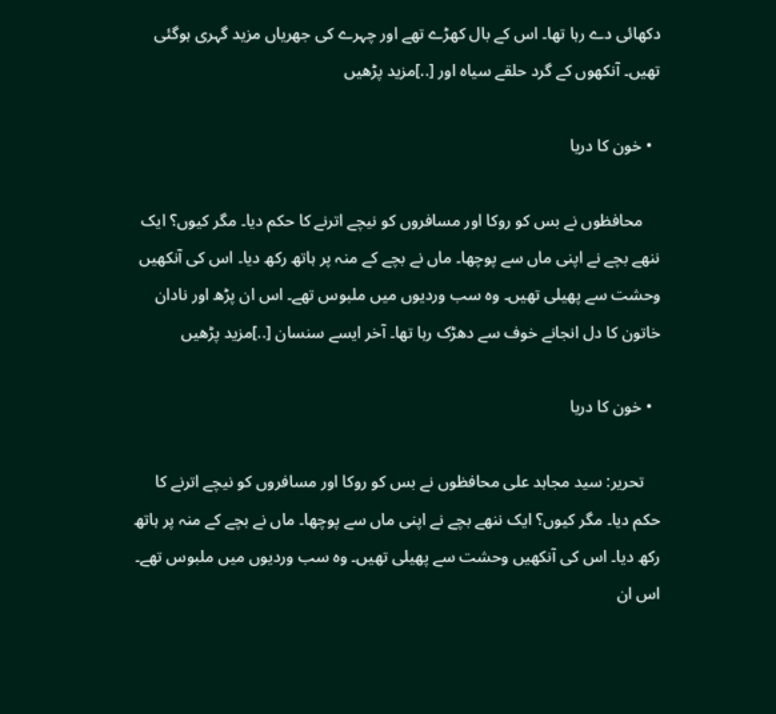دکھائی دے رہا تھا۔ اس کے بال کھڑے تھے اور چہرے کی جھریاں مزید گہری ہوگئی تھیں۔ آنکھوں کے گرد حلقے سیاہ اور [..]مزید پڑھیں

  • خون کا دریا

    محافظوں نے بس کو روکا اور مسافروں کو نیچے اترنے کا حکم دیا۔ مگر کیوں؟ ایک ننھے بچے نے اپنی ماں سے پوچھا۔ ماں نے بچے کے منہ پر ہاتھ رکھ دیا۔ اس کی آنکھیں وحشت سے پھیلی تھیں۔ وہ سب وردیوں میں ملبوس تھے۔ اس ان پڑھ اور نادان خاتون کا دل انجانے خوف سے دھڑک رہا تھا۔ آخر ایسے سنسان [..]مزید پڑھیں

  • خون کا دریا

    تحریر: سید مجاہد علی محافظوں نے بس کو روکا اور مسافروں کو نیچے اترنے کا حکم دیا۔ مگر کیوں؟ ایک ننھے بچے نے اپنی ماں سے پوچھا۔ ماں نے بچے کے منہ پر ہاتھ رکھ دیا۔ اس کی آنکھیں وحشت سے پھیلی تھیں۔ وہ سب وردیوں میں ملبوس تھے۔ اس ان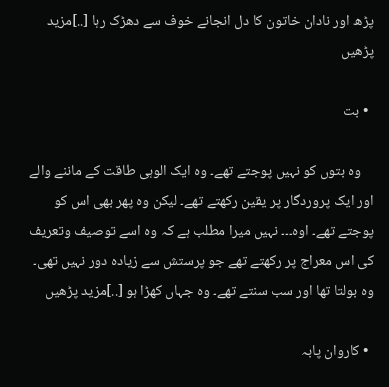پڑھ اور نادان خاتون کا دل انجانے خوف سے دھڑک رہا [..]مزید پڑھیں

  • بت

    وہ بتوں کو نہیں پوجتے تھے۔ وہ ایک الوہی طاقت کے ماننے والے اور ایک پروردگار پر یقین رکھتے تھے۔ لیکن وہ پھر بھی اس کو پوجتے تھے۔ اوہ۔۔۔ نہیں میرا مطلب ہے کہ وہ اسے توصیف وتعریف کی اس معراج پر رکھتے تھے جو پرستش سے زیادہ دور نہیں تھی۔ وہ بولتا تھا اور سب سنتے تھے۔ وہ جہاں کھڑا ہو [..]مزید پڑھیں

  • کاروان پابہ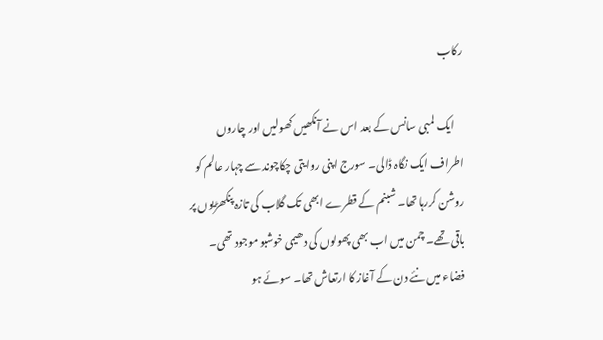رکاب

    ایک لمبی سانس کے بعد اس نے آنکھیں کھولیں اور چاروں اطراف ایک نگاہ ڈالی۔ سورج اپنی روایتی چکاچوند سے چہار عالم کو روشن کررہا تھا۔ شبنم کے قطرے ابھی تک گلاب کی تازہ پنکھڑیوں پر باقی تھے۔ چمن میں اب بھی پھولوں کی دھیمی خوشبو موجود تھی۔ فضاء میں نئے دن کے آغاز کا ارتعاش تھا۔ سوئے ہو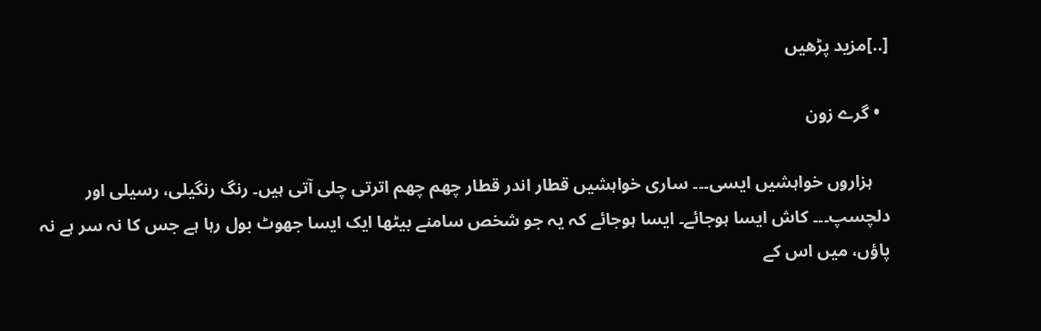[..]مزید پڑھیں

  • گرے زون

    ہزاروں خواہشیں ایسی۔۔۔ ساری خواہشیں قطار اندر قطار چھم چھم اترتی چلی آتی ہیں۔ رنگ رنگیلی، رسیلی اور دلچسپ۔۔۔ کاش ایسا ہوجائے۔ ایسا ہوجائے کہ یہ جو شخص سامنے بیٹھا ایک ایسا جھوٹ بول رہا ہے جس کا نہ سر ہے نہ پاؤں، میں اس کے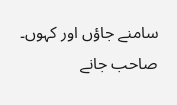سامنے جاؤں اور کہوں۔ صاحب جانے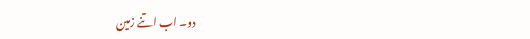دو۔ اب اتنے زمین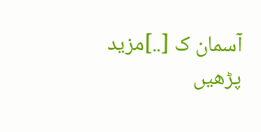آسمان ک [..]مزید پڑھیں